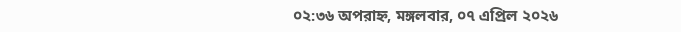০২:৩৬ অপরাহ্ন, মঙ্গলবার, ০৭ এপ্রিল ২০২৬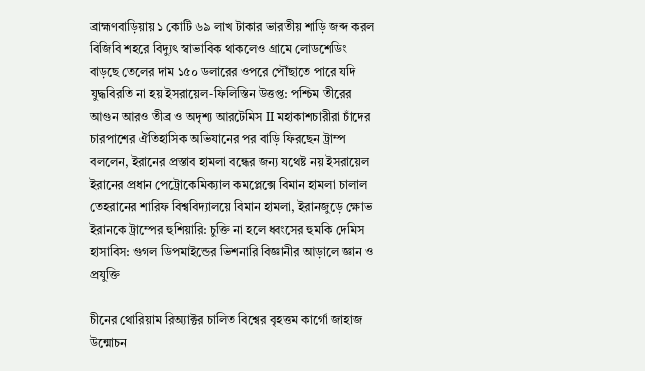ব্রাহ্মণবাড়িয়ায় ১ কোটি ৬৯ লাখ টাকার ভারতীয় শাড়ি জব্দ করল বিজিবি শহরে বিদ্যুৎ স্বাভাবিক থাকলেও গ্রামে লোডশেডিং বাড়ছে তেলের দাম ১৫০ ডলারের ওপরে পৌঁছাতে পারে যদি যুদ্ধবিরতি না হয় ইসরায়েল-ফিলিস্তিন উত্তপ্ত: পশ্চিম তীরের আগুন আরও তীব্র ও অদৃশ্য আরটেমিস II মহাকাশচারীরা চাঁদের চারপাশের ঐতিহাসিক অভিযানের পর বাড়ি ফিরছেন ট্রাম্প বললেন, ইরানের প্রস্তাব হামলা বন্ধের জন্য যথেষ্ট নয় ইসরায়েল ইরানের প্রধান পেট্রোকেমিক্যাল কমপ্লেক্সে বিমান হামলা চালাল তেহরানের শারিফ বিশ্ববিদ্যালয়ে বিমান হামলা, ইরানজুড়ে ক্ষোভ ইরানকে ট্রাম্পের হুশিয়ারি: চুক্তি না হলে ধ্বংসের হুমকি দেমিস হাসাবিস: গুগল ডিপমাইন্ডের ভিশনারি বিজ্ঞানীর আড়ালে জ্ঞান ও প্রযুক্তি

চীনের থোরিয়াম রিঅ্যাক্টর চালিত বিশ্বের বৃহত্তম কার্গো জাহাজ উন্মোচন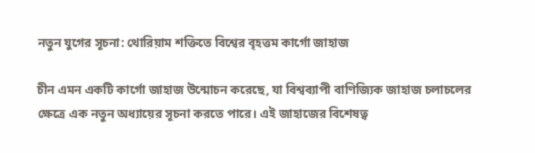নতুন যুগের সূচনা: থোরিয়াম শক্তিতে বিশ্বের বৃহত্তম কার্গো জাহাজ

চীন এমন একটি কার্গো জাহাজ উন্মোচন করেছে, যা বিশ্বব্যাপী বাণিজ্যিক জাহাজ চলাচলের ক্ষেত্রে এক নতুন অধ্যায়ের সূচনা করতে পারে। এই জাহাজের বিশেষত্ব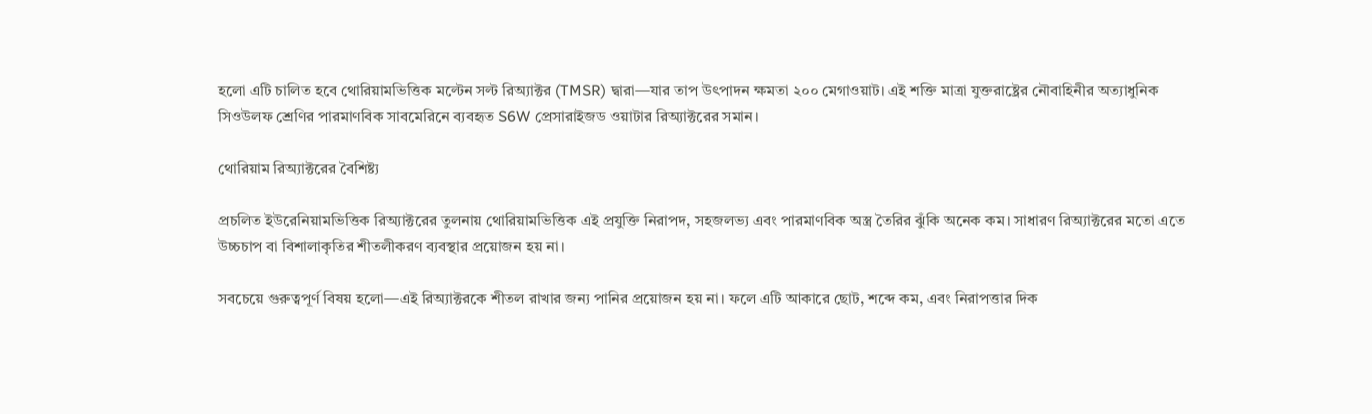হলো এটি চালিত হবে থোরিয়ামভিত্তিক মল্টেন সল্ট রিঅ্যাক্টর (TMSR) দ্বারা—যার তাপ উৎপাদন ক্ষমতা ২০০ মেগাওয়াট। এই শক্তি মাত্রা যুক্তরাষ্ট্রের নৌবাহিনীর অত্যাধুনিক সিওউলফ শ্রেণির পারমাণবিক সাবমেরিনে ব্যবহৃত S6W প্রেসারাইজড ওয়াটার রিঅ্যাক্টরের সমান।

থোরিয়াম রিঅ্যাক্টরের বৈশিষ্ট্য

প্রচলিত ইউরেনিয়ামভিত্তিক রিঅ্যাক্টরের তুলনায় থোরিয়ামভিত্তিক এই প্রযুক্তি নিরাপদ, সহজলভ্য এবং পারমাণবিক অস্ত্র তৈরির ঝুঁকি অনেক কম। সাধারণ রিঅ্যাক্টরের মতো এতে উচ্চচাপ বা বিশালাকৃতির শীতলীকরণ ব্যবস্থার প্রয়োজন হয় না।

সবচেয়ে গুরুত্বপূর্ণ বিষয় হলো—এই রিঅ্যাক্টরকে শীতল রাখার জন্য পানির প্রয়োজন হয় না। ফলে এটি আকারে ছোট, শব্দে কম, এবং নিরাপত্তার দিক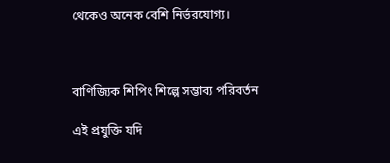থেকেও অনেক বেশি নির্ভরযোগ্য।



বাণিজ্যিক শিপিং শিল্পে সম্ভাব্য পরিবর্তন

এই প্রযুক্তি যদি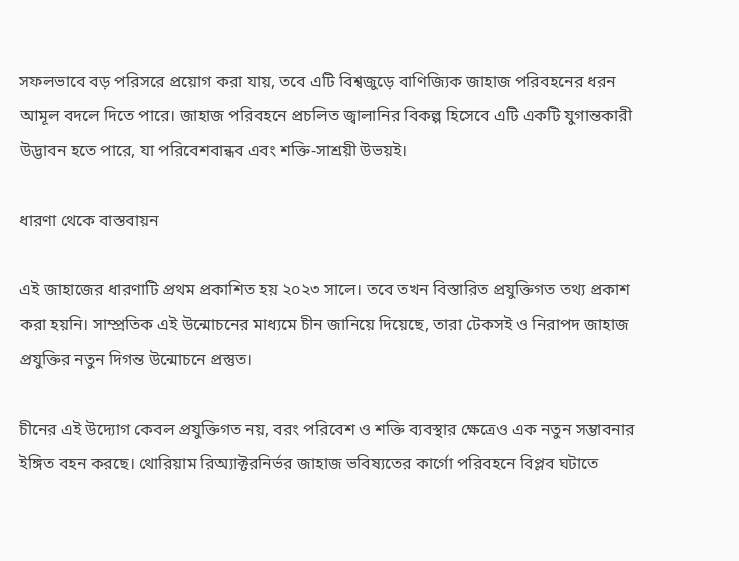সফলভাবে বড় পরিসরে প্রয়োগ করা যায়, তবে এটি বিশ্বজুড়ে বাণিজ্যিক জাহাজ পরিবহনের ধরন আমূল বদলে দিতে পারে। জাহাজ পরিবহনে প্রচলিত জ্বালানির বিকল্প হিসেবে এটি একটি যুগান্তকারী উদ্ভাবন হতে পারে, যা পরিবেশবান্ধব এবং শক্তি-সাশ্রয়ী উভয়ই।

ধারণা থেকে বাস্তবায়ন

এই জাহাজের ধারণাটি প্রথম প্রকাশিত হয় ২০২৩ সালে। তবে তখন বিস্তারিত প্রযুক্তিগত তথ্য প্রকাশ করা হয়নি। সাম্প্রতিক এই উন্মোচনের মাধ্যমে চীন জানিয়ে দিয়েছে, তারা টেকসই ও নিরাপদ জাহাজ প্রযুক্তির নতুন দিগন্ত উন্মোচনে প্রস্তুত।

চীনের এই উদ্যোগ কেবল প্রযুক্তিগত নয়, বরং পরিবেশ ও শক্তি ব্যবস্থার ক্ষেত্রেও এক নতুন সম্ভাবনার ইঙ্গিত বহন করছে। থোরিয়াম রিঅ্যাক্টরনির্ভর জাহাজ ভবিষ্যতের কার্গো পরিবহনে বিপ্লব ঘটাতে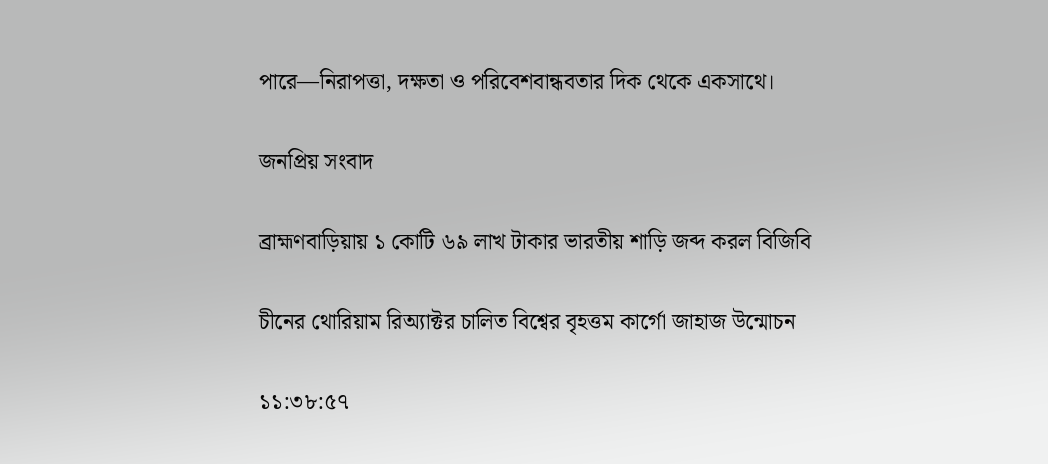পারে—নিরাপত্তা, দক্ষতা ও পরিবেশবান্ধবতার দিক থেকে একসাথে।

জনপ্রিয় সংবাদ

ব্রাহ্মণবাড়িয়ায় ১ কোটি ৬৯ লাখ টাকার ভারতীয় শাড়ি জব্দ করল বিজিবি

চীনের থোরিয়াম রিঅ্যাক্টর চালিত বিশ্বের বৃহত্তম কার্গো জাহাজ উন্মোচন

১১:৩৮:৫৭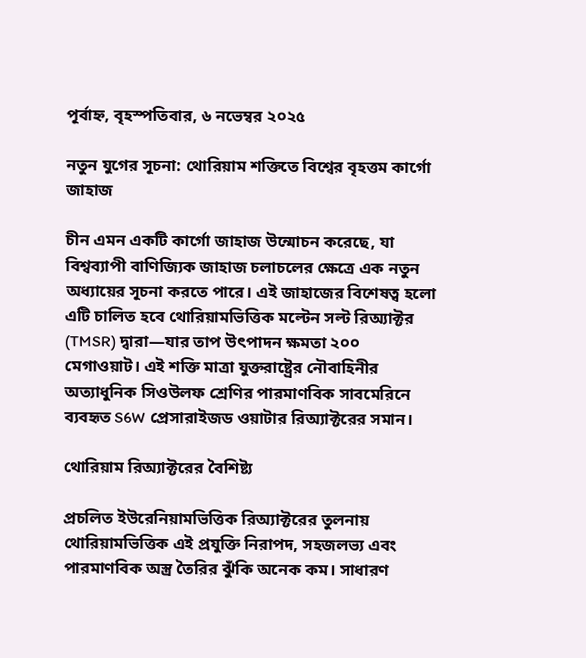পূর্বাহ্ন, বৃহস্পতিবার, ৬ নভেম্বর ২০২৫

নতুন যুগের সূচনা: থোরিয়াম শক্তিতে বিশ্বের বৃহত্তম কার্গো জাহাজ

চীন এমন একটি কার্গো জাহাজ উন্মোচন করেছে, যা বিশ্বব্যাপী বাণিজ্যিক জাহাজ চলাচলের ক্ষেত্রে এক নতুন অধ্যায়ের সূচনা করতে পারে। এই জাহাজের বিশেষত্ব হলো এটি চালিত হবে থোরিয়ামভিত্তিক মল্টেন সল্ট রিঅ্যাক্টর (TMSR) দ্বারা—যার তাপ উৎপাদন ক্ষমতা ২০০ মেগাওয়াট। এই শক্তি মাত্রা যুক্তরাষ্ট্রের নৌবাহিনীর অত্যাধুনিক সিওউলফ শ্রেণির পারমাণবিক সাবমেরিনে ব্যবহৃত S6W প্রেসারাইজড ওয়াটার রিঅ্যাক্টরের সমান।

থোরিয়াম রিঅ্যাক্টরের বৈশিষ্ট্য

প্রচলিত ইউরেনিয়ামভিত্তিক রিঅ্যাক্টরের তুলনায় থোরিয়ামভিত্তিক এই প্রযুক্তি নিরাপদ, সহজলভ্য এবং পারমাণবিক অস্ত্র তৈরির ঝুঁকি অনেক কম। সাধারণ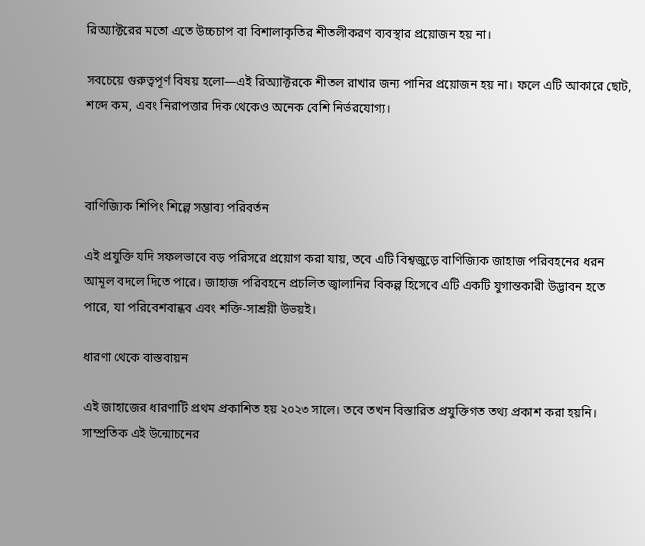রিঅ্যাক্টরের মতো এতে উচ্চচাপ বা বিশালাকৃতির শীতলীকরণ ব্যবস্থার প্রয়োজন হয় না।

সবচেয়ে গুরুত্বপূর্ণ বিষয় হলো—এই রিঅ্যাক্টরকে শীতল রাখার জন্য পানির প্রয়োজন হয় না। ফলে এটি আকারে ছোট, শব্দে কম, এবং নিরাপত্তার দিক থেকেও অনেক বেশি নির্ভরযোগ্য।



বাণিজ্যিক শিপিং শিল্পে সম্ভাব্য পরিবর্তন

এই প্রযুক্তি যদি সফলভাবে বড় পরিসরে প্রয়োগ করা যায়, তবে এটি বিশ্বজুড়ে বাণিজ্যিক জাহাজ পরিবহনের ধরন আমূল বদলে দিতে পারে। জাহাজ পরিবহনে প্রচলিত জ্বালানির বিকল্প হিসেবে এটি একটি যুগান্তকারী উদ্ভাবন হতে পারে, যা পরিবেশবান্ধব এবং শক্তি-সাশ্রয়ী উভয়ই।

ধারণা থেকে বাস্তবায়ন

এই জাহাজের ধারণাটি প্রথম প্রকাশিত হয় ২০২৩ সালে। তবে তখন বিস্তারিত প্রযুক্তিগত তথ্য প্রকাশ করা হয়নি। সাম্প্রতিক এই উন্মোচনের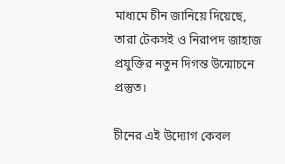মাধ্যমে চীন জানিয়ে দিয়েছে, তারা টেকসই ও নিরাপদ জাহাজ প্রযুক্তির নতুন দিগন্ত উন্মোচনে প্রস্তুত।

চীনের এই উদ্যোগ কেবল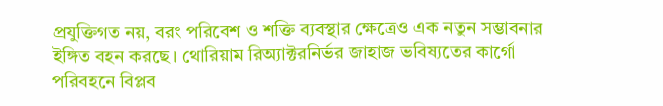প্রযুক্তিগত নয়, বরং পরিবেশ ও শক্তি ব্যবস্থার ক্ষেত্রেও এক নতুন সম্ভাবনার ইঙ্গিত বহন করছে। থোরিয়াম রিঅ্যাক্টরনির্ভর জাহাজ ভবিষ্যতের কার্গো পরিবহনে বিপ্লব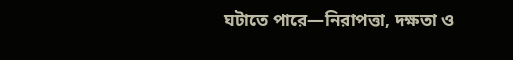ঘটাতে পারে—নিরাপত্তা, দক্ষতা ও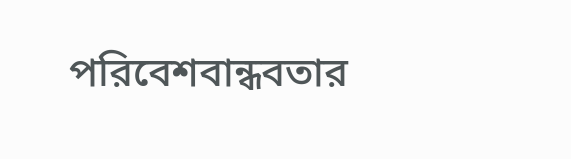পরিবেশবান্ধবতার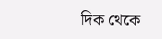দিক থেকে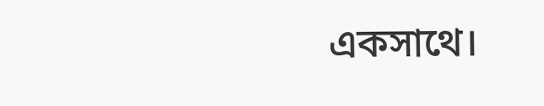একসাথে।